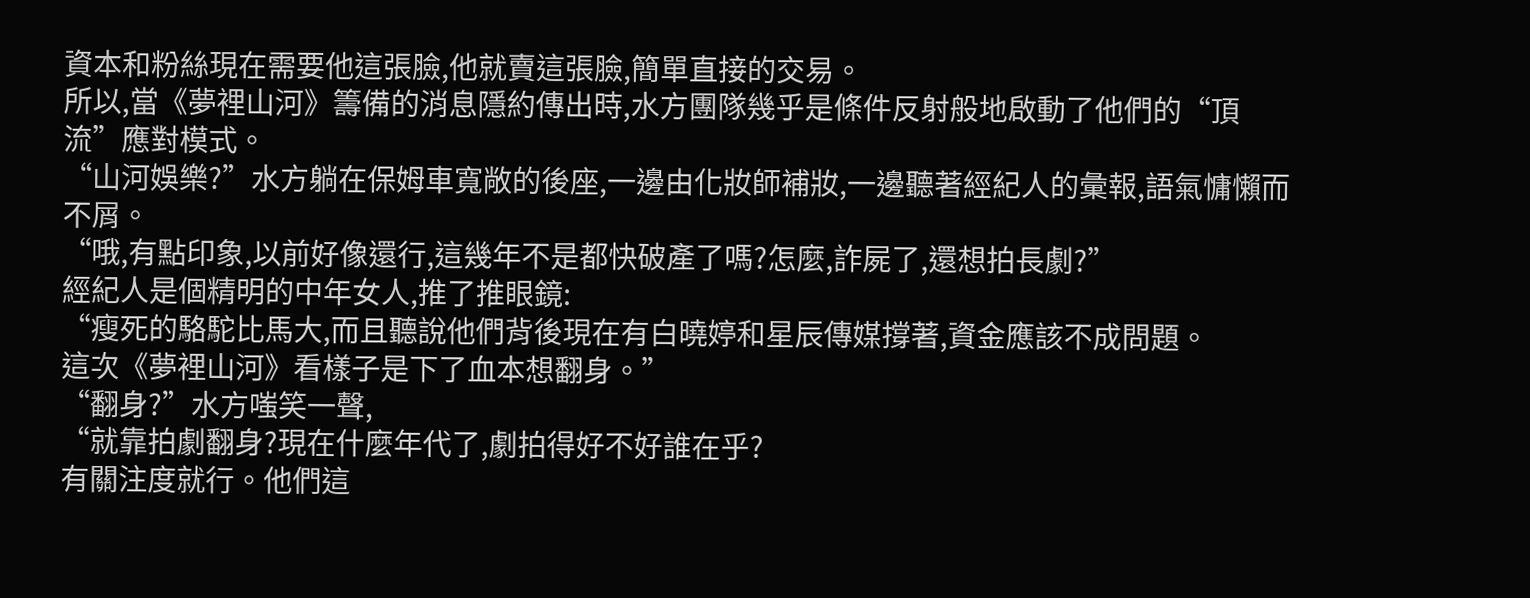資本和粉絲現在需要他這張臉,他就賣這張臉,簡單直接的交易。
所以,當《夢裡山河》籌備的消息隱約傳出時,水方團隊幾乎是條件反射般地啟動了他們的“頂流”應對模式。
“山河娛樂?”水方躺在保姆車寬敞的後座,一邊由化妝師補妝,一邊聽著經紀人的彙報,語氣慵懶而不屑。
“哦,有點印象,以前好像還行,這幾年不是都快破產了嗎?怎麼,詐屍了,還想拍長劇?”
經紀人是個精明的中年女人,推了推眼鏡:
“瘦死的駱駝比馬大,而且聽說他們背後現在有白曉婷和星辰傳媒撐著,資金應該不成問題。
這次《夢裡山河》看樣子是下了血本想翻身。”
“翻身?”水方嗤笑一聲,
“就靠拍劇翻身?現在什麼年代了,劇拍得好不好誰在乎?
有關注度就行。他們這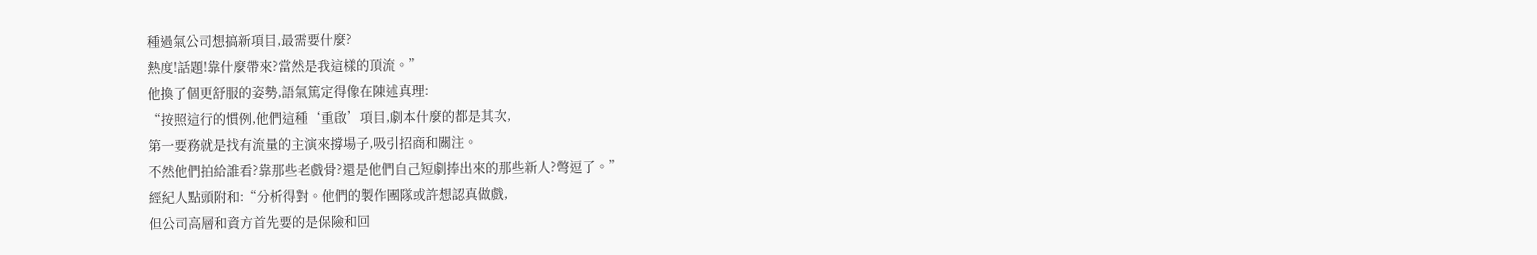種過氣公司想搞新項目,最需要什麼?
熱度!話題!靠什麼帶來?當然是我這樣的頂流。”
他換了個更舒服的姿勢,語氣篤定得像在陳述真理:
“按照這行的慣例,他們這種‘重啟’項目,劇本什麼的都是其次,
第一要務就是找有流量的主演來撐場子,吸引招商和關注。
不然他們拍給誰看?靠那些老戲骨?還是他們自己短劇捧出來的那些新人?彆逗了。”
經紀人點頭附和:“分析得對。他們的製作團隊或許想認真做戲,
但公司高層和資方首先要的是保險和回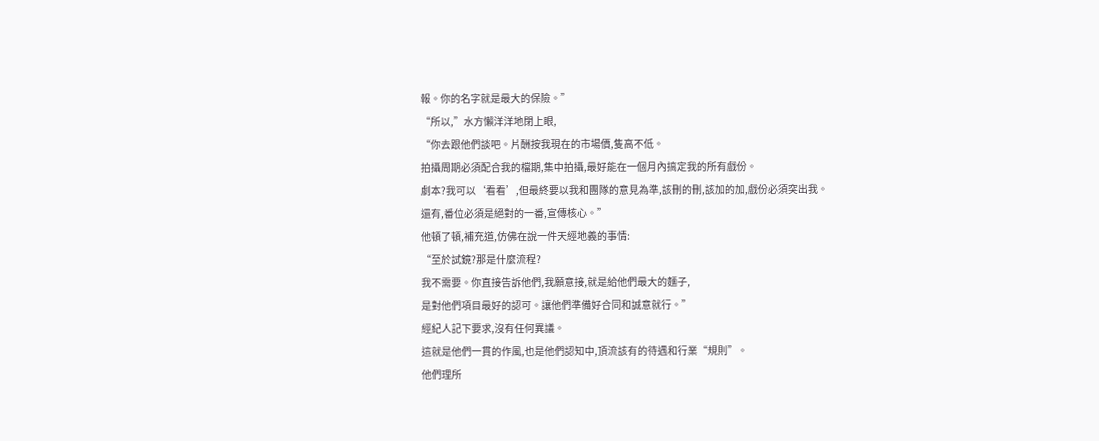報。你的名字就是最大的保險。”
“所以,”水方懶洋洋地閉上眼,
“你去跟他們談吧。片酬按我現在的市場價,隻高不低。
拍攝周期必須配合我的檔期,集中拍攝,最好能在一個月內搞定我的所有戲份。
劇本?我可以‘看看’,但最終要以我和團隊的意見為準,該刪的刪,該加的加,戲份必須突出我。
還有,番位必須是絕對的一番,宣傳核心。”
他頓了頓,補充道,仿佛在說一件天經地義的事情:
“至於試鏡?那是什麼流程?
我不需要。你直接告訴他們,我願意接,就是給他們最大的麵子,
是對他們項目最好的認可。讓他們準備好合同和誠意就行。”
經紀人記下要求,沒有任何異議。
這就是他們一貫的作風,也是他們認知中,頂流該有的待遇和行業“規則”。
他們理所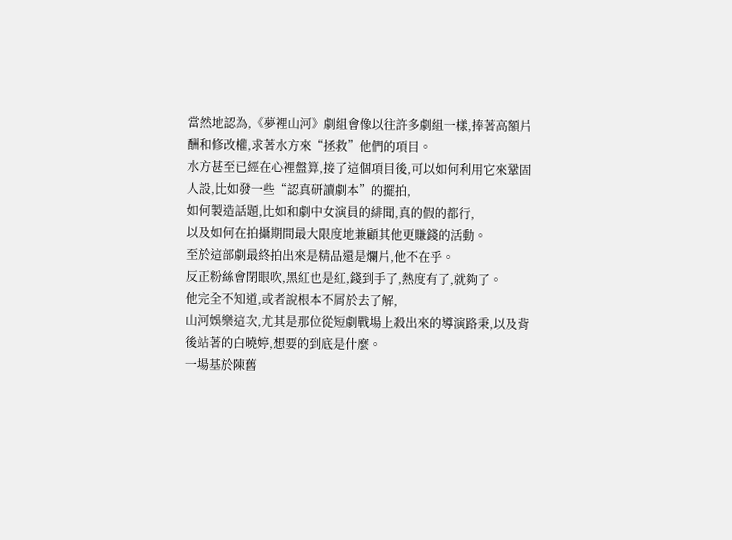當然地認為,《夢裡山河》劇組會像以往許多劇組一樣,捧著高額片酬和修改權,求著水方來“拯救”他們的項目。
水方甚至已經在心裡盤算,接了這個項目後,可以如何利用它來鞏固人設,比如發一些“認真研讀劇本”的擺拍,
如何製造話題,比如和劇中女演員的緋聞,真的假的都行,
以及如何在拍攝期間最大限度地兼顧其他更賺錢的活動。
至於這部劇最終拍出來是精品還是爛片,他不在乎。
反正粉絲會閉眼吹,黑紅也是紅,錢到手了,熱度有了,就夠了。
他完全不知道,或者說根本不屑於去了解,
山河娛樂這次,尤其是那位從短劇戰場上殺出來的導演路秉,以及背後站著的白曉婷,想要的到底是什麼。
一場基於陳舊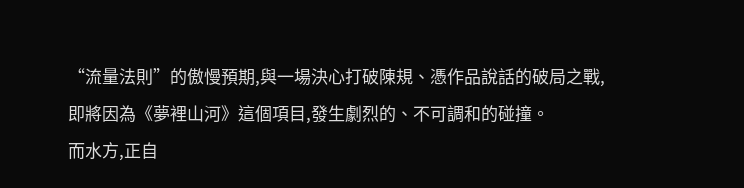“流量法則”的傲慢預期,與一場決心打破陳規、憑作品說話的破局之戰,
即將因為《夢裡山河》這個項目,發生劇烈的、不可調和的碰撞。
而水方,正自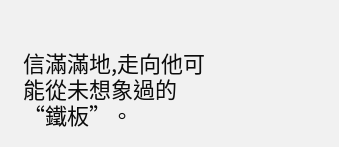信滿滿地,走向他可能從未想象過的“鐵板”。